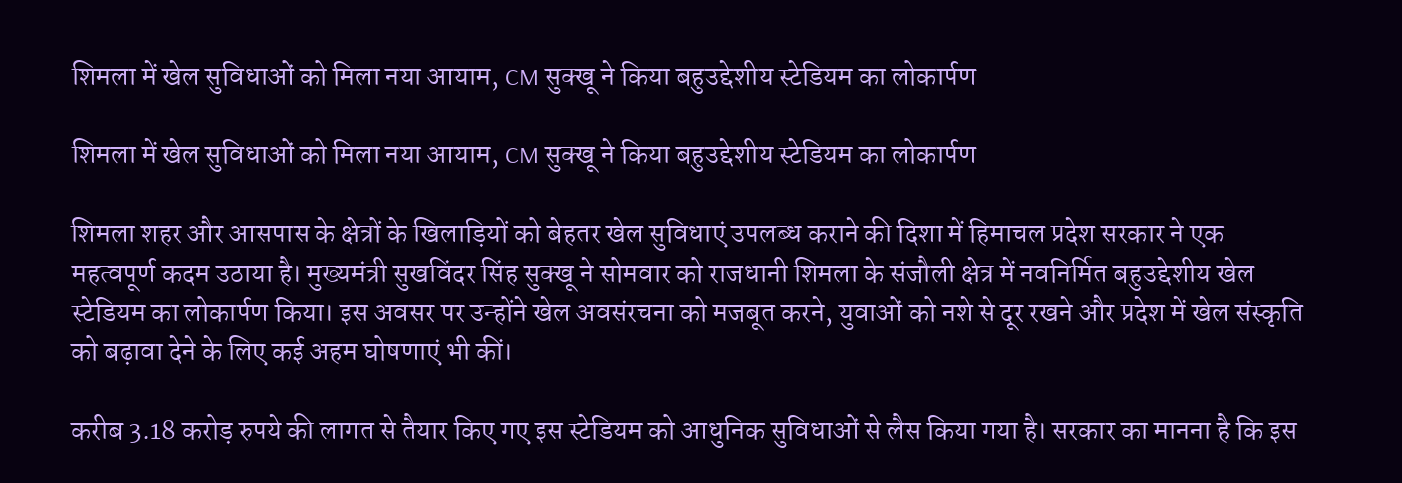शिमला में खेल सुविधाओं को मिला नया आयाम, CM सुक्खू ने किया बहुउद्देशीय स्टेडियम का लोकार्पण

शिमला में खेल सुविधाओं को मिला नया आयाम, CM सुक्खू ने किया बहुउद्देशीय स्टेडियम का लोकार्पण

शिमला शहर और आसपास के क्षेत्रों के खिलाड़ियों को बेहतर खेल सुविधाएं उपलब्ध कराने की दिशा में हिमाचल प्रदेश सरकार ने एक महत्वपूर्ण कदम उठाया है। मुख्यमंत्री सुखविंदर सिंह सुक्खू ने सोमवार को राजधानी शिमला के संजौली क्षेत्र में नवनिर्मित बहुउद्देशीय खेल स्टेडियम का लोकार्पण किया। इस अवसर पर उन्होंने खेल अवसंरचना को मजबूत करने, युवाओं को नशे से दूर रखने और प्रदेश में खेल संस्कृति को बढ़ावा देने के लिए कई अहम घोषणाएं भी कीं।

करीब 3.18 करोड़ रुपये की लागत से तैयार किए गए इस स्टेडियम को आधुनिक सुविधाओं से लैस किया गया है। सरकार का मानना है कि इस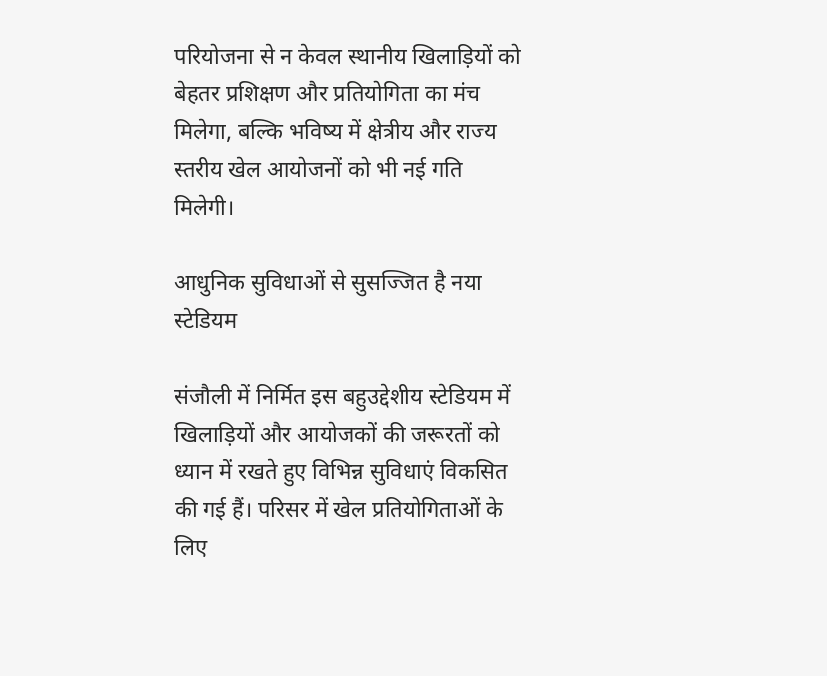परियोजना से न केवल स्थानीय खिलाड़ियों को बेहतर प्रशिक्षण और प्रतियोगिता का मंच मिलेगा, बल्कि भविष्य में क्षेत्रीय और राज्य स्तरीय खेल आयोजनों को भी नई गति मिलेगी।

आधुनिक सुविधाओं से सुसज्जित है नया स्टेडियम

संजौली में निर्मित इस बहुउद्देशीय स्टेडियम में खिलाड़ियों और आयोजकों की जरूरतों को ध्यान में रखते हुए विभिन्न सुविधाएं विकसित की गई हैं। परिसर में खेल प्रतियोगिताओं के लिए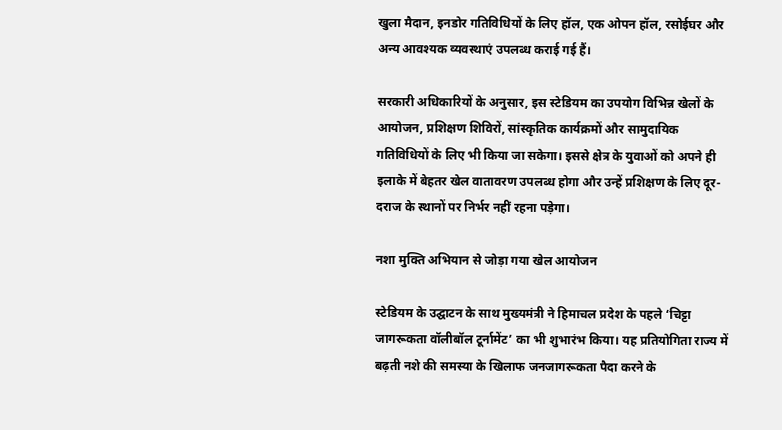खुला मैदान, इनडोर गतिविधियों के लिए हॉल, एक ओपन हॉल, रसोईघर और अन्य आवश्यक व्यवस्थाएं उपलब्ध कराई गई हैं।

सरकारी अधिकारियों के अनुसार, इस स्टेडियम का उपयोग विभिन्न खेलों के आयोजन, प्रशिक्षण शिविरों, सांस्कृतिक कार्यक्रमों और सामुदायिक गतिविधियों के लिए भी किया जा सकेगा। इससे क्षेत्र के युवाओं को अपने ही इलाके में बेहतर खेल वातावरण उपलब्ध होगा और उन्हें प्रशिक्षण के लिए दूर-दराज के स्थानों पर निर्भर नहीं रहना पड़ेगा।

नशा मुक्ति अभियान से जोड़ा गया खेल आयोजन

स्टेडियम के उद्घाटन के साथ मुख्यमंत्री ने हिमाचल प्रदेश के पहले ‘चिट्टा जागरूकता वॉलीबॉल टूर्नामेंट’ का भी शुभारंभ किया। यह प्रतियोगिता राज्य में बढ़ती नशे की समस्या के खिलाफ जनजागरूकता पैदा करने के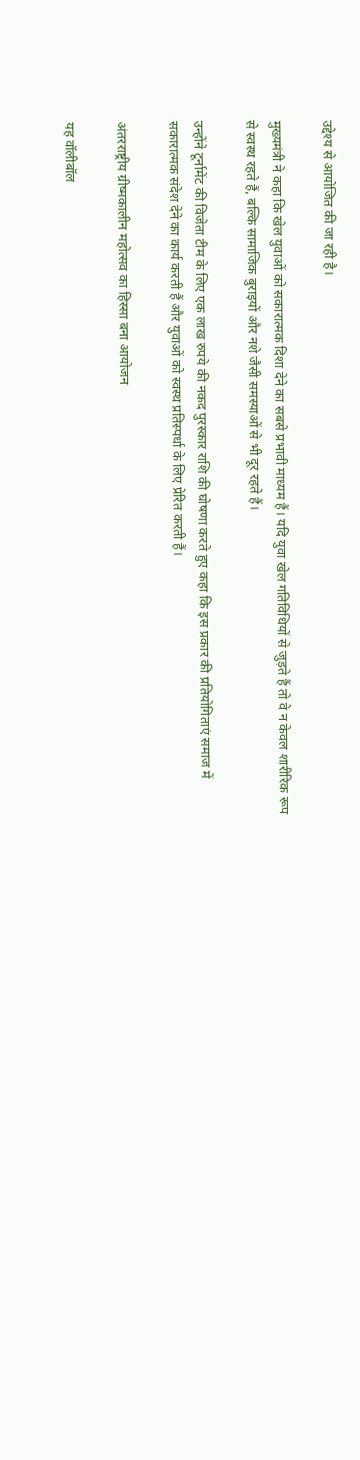उद्देश्य से आयोजित की जा रही है।

मुख्यमंत्री ने कहा कि खेल युवाओं को सकारात्मक दिशा देने का सबसे प्रभावी माध्यम हैं। यदि युवा खेल गतिविधियों से जुड़ते हैं तो वे न केवल शारीरिक रूप से स्वस्थ रहते हैं, बल्कि सामाजिक बुराइयों और नशे जैसी समस्याओं से भी दूर रहते हैं।

उन्होंने टूर्नामेंट की विजेता टीम के लिए एक लाख रुपये की नकद पुरस्कार राशि की घोषणा करते हुए कहा कि इस प्रकार की प्रतियोगिताएं समाज में सकारात्मक संदेश देने का कार्य करती हैं और युवाओं को स्वस्थ प्रतिस्पर्धा के लिए प्रेरित करती हैं।

अंतरराष्ट्रीय ग्रीष्मकालीन महोत्सव का हिस्सा बना आयोजन

यह वॉलीबॉल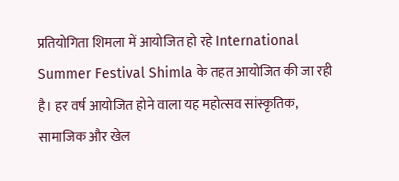प्रतियोगिता शिमला में आयोजित हो रहे International Summer Festival Shimla के तहत आयोजित की जा रही है। हर वर्ष आयोजित होने वाला यह महोत्सव सांस्कृतिक, सामाजिक और खेल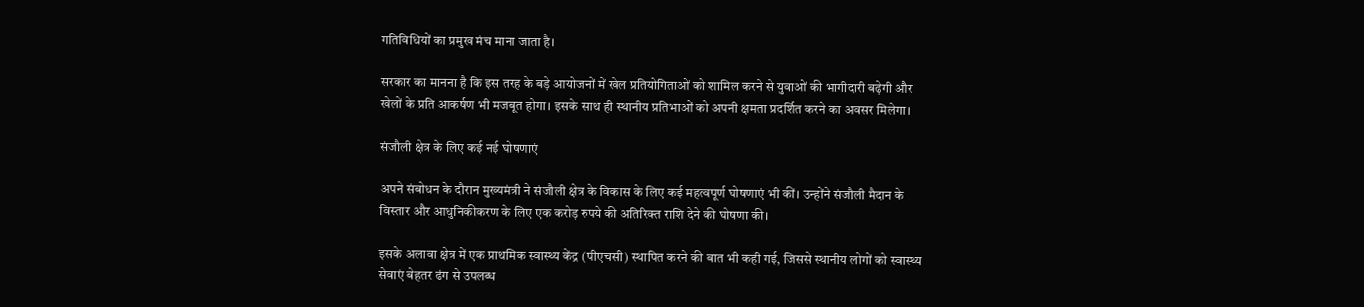गतिविधियों का प्रमुख मंच माना जाता है।

सरकार का मानना है कि इस तरह के बड़े आयोजनों में खेल प्रतियोगिताओं को शामिल करने से युवाओं की भागीदारी बढ़ेगी और खेलों के प्रति आकर्षण भी मजबूत होगा। इसके साथ ही स्थानीय प्रतिभाओं को अपनी क्षमता प्रदर्शित करने का अवसर मिलेगा।

संजौली क्षेत्र के लिए कई नई घोषणाएं

अपने संबोधन के दौरान मुख्यमंत्री ने संजौली क्षेत्र के विकास के लिए कई महत्वपूर्ण घोषणाएं भी कीं। उन्होंने संजौली मैदान के विस्तार और आधुनिकीकरण के लिए एक करोड़ रुपये की अतिरिक्त राशि देने की घोषणा की।

इसके अलावा क्षेत्र में एक प्राथमिक स्वास्थ्य केंद्र (पीएचसी) स्थापित करने की बात भी कही गई, जिससे स्थानीय लोगों को स्वास्थ्य सेवाएं बेहतर ढंग से उपलब्ध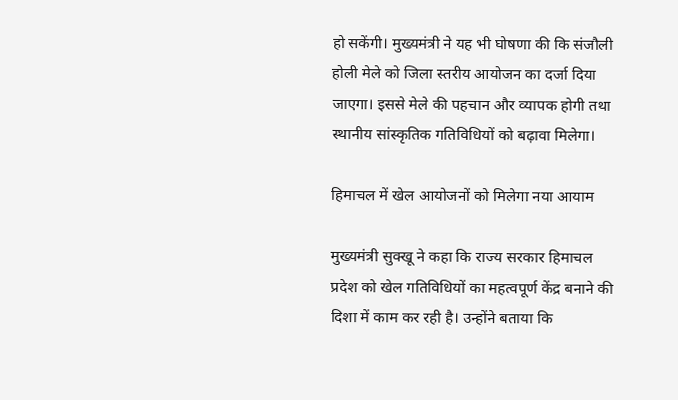हो सकेंगी। मुख्यमंत्री ने यह भी घोषणा की कि संजौली होली मेले को जिला स्तरीय आयोजन का दर्जा दिया जाएगा। इससे मेले की पहचान और व्यापक होगी तथा स्थानीय सांस्कृतिक गतिविधियों को बढ़ावा मिलेगा।

हिमाचल में खेल आयोजनों को मिलेगा नया आयाम

मुख्यमंत्री सुक्खू ने कहा कि राज्य सरकार हिमाचल प्रदेश को खेल गतिविधियों का महत्वपूर्ण केंद्र बनाने की दिशा में काम कर रही है। उन्होंने बताया कि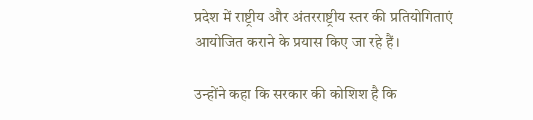प्रदेश में राष्ट्रीय और अंतरराष्ट्रीय स्तर की प्रतियोगिताएं आयोजित कराने के प्रयास किए जा रहे हैं।

उन्होंने कहा कि सरकार की कोशिश है कि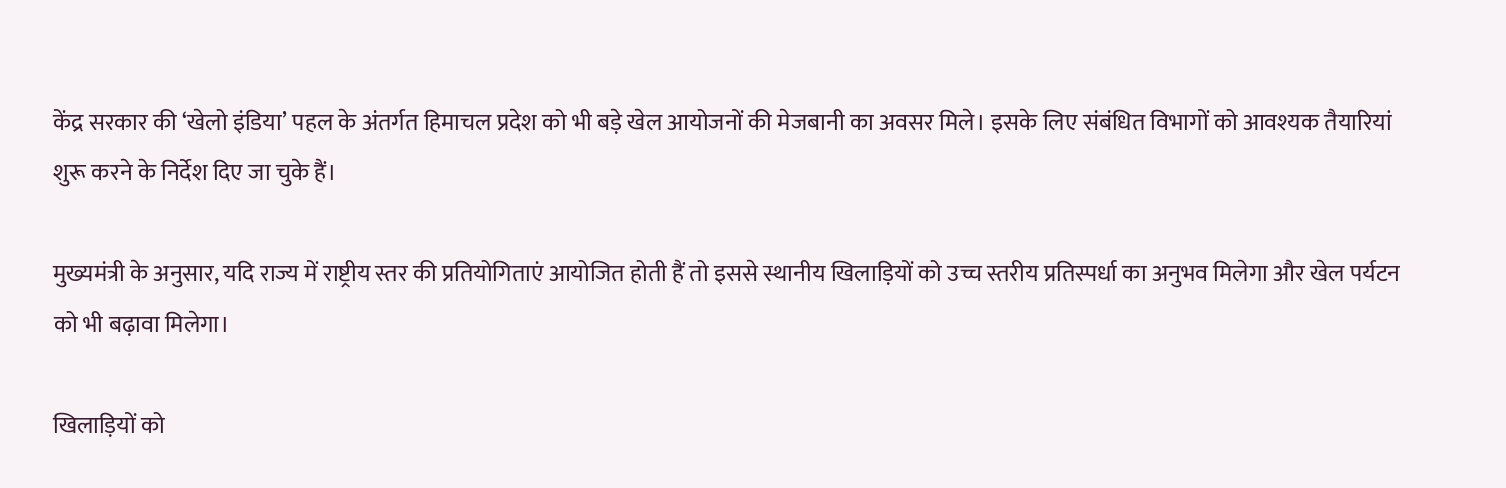केंद्र सरकार की ‘खेलो इंडिया’ पहल के अंतर्गत हिमाचल प्रदेश को भी बड़े खेल आयोजनों की मेजबानी का अवसर मिले। इसके लिए संबंधित विभागों को आवश्यक तैयारियां शुरू करने के निर्देश दिए जा चुके हैं।

मुख्यमंत्री के अनुसार, यदि राज्य में राष्ट्रीय स्तर की प्रतियोगिताएं आयोजित होती हैं तो इससे स्थानीय खिलाड़ियों को उच्च स्तरीय प्रतिस्पर्धा का अनुभव मिलेगा और खेल पर्यटन को भी बढ़ावा मिलेगा।

खिलाड़ियों को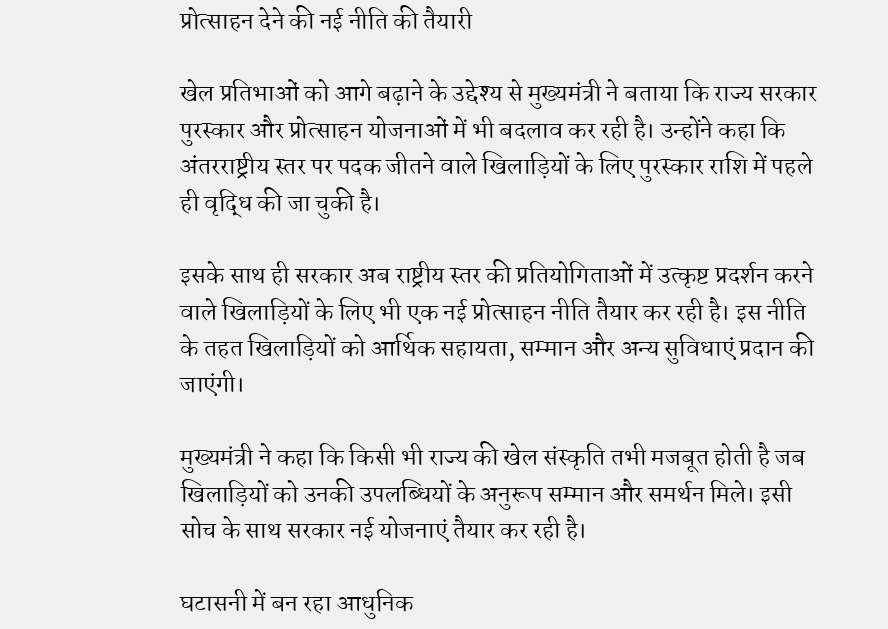प्रोत्साहन देने की नई नीति की तैयारी

खेल प्रतिभाओं को आगे बढ़ाने के उद्देश्य से मुख्यमंत्री ने बताया कि राज्य सरकार पुरस्कार और प्रोत्साहन योजनाओं में भी बदलाव कर रही है। उन्होंने कहा कि अंतरराष्ट्रीय स्तर पर पदक जीतने वाले खिलाड़ियों के लिए पुरस्कार राशि में पहले ही वृद्धि की जा चुकी है।

इसके साथ ही सरकार अब राष्ट्रीय स्तर की प्रतियोगिताओं में उत्कृष्ट प्रदर्शन करने वाले खिलाड़ियों के लिए भी एक नई प्रोत्साहन नीति तैयार कर रही है। इस नीति के तहत खिलाड़ियों को आर्थिक सहायता, सम्मान और अन्य सुविधाएं प्रदान की जाएंगी।

मुख्यमंत्री ने कहा कि किसी भी राज्य की खेल संस्कृति तभी मजबूत होती है जब खिलाड़ियों को उनकी उपलब्धियों के अनुरूप सम्मान और समर्थन मिले। इसी सोच के साथ सरकार नई योजनाएं तैयार कर रही है।

घटासनी में बन रहा आधुनिक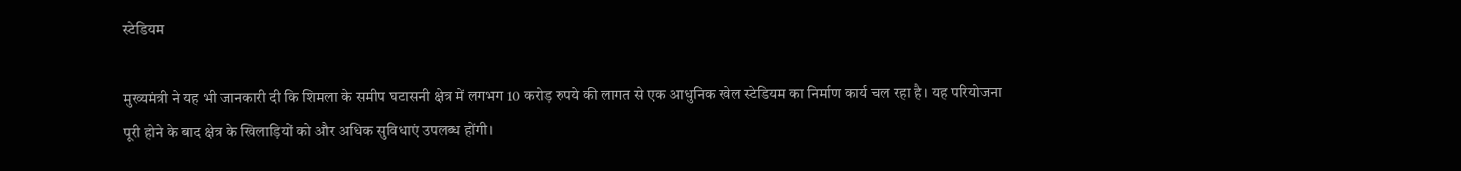स्टेडियम

मुख्यमंत्री ने यह भी जानकारी दी कि शिमला के समीप घटासनी क्षेत्र में लगभग 10 करोड़ रुपये की लागत से एक आधुनिक खेल स्टेडियम का निर्माण कार्य चल रहा है। यह परियोजना पूरी होने के बाद क्षेत्र के खिलाड़ियों को और अधिक सुविधाएं उपलब्ध होंगी।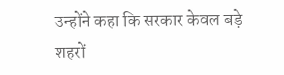उन्होंने कहा कि सरकार केवल बड़े शहरों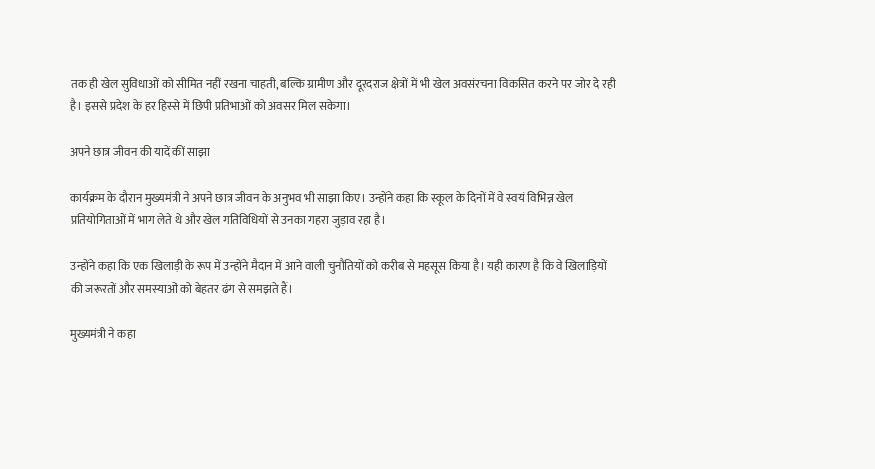तक ही खेल सुविधाओं को सीमित नहीं रखना चाहती, बल्कि ग्रामीण और दूरदराज क्षेत्रों में भी खेल अवसंरचना विकसित करने पर जोर दे रही है। इससे प्रदेश के हर हिस्से में छिपी प्रतिभाओं को अवसर मिल सकेगा।

अपने छात्र जीवन की यादें कीं साझा

कार्यक्रम के दौरान मुख्यमंत्री ने अपने छात्र जीवन के अनुभव भी साझा किए। उन्होंने कहा कि स्कूल के दिनों में वे स्वयं विभिन्न खेल प्रतियोगिताओं में भाग लेते थे और खेल गतिविधियों से उनका गहरा जुड़ाव रहा है।

उन्होंने कहा कि एक खिलाड़ी के रूप में उन्होंने मैदान में आने वाली चुनौतियों को करीब से महसूस किया है। यही कारण है कि वे खिलाड़ियों की जरूरतों और समस्याओं को बेहतर ढंग से समझते हैं।

मुख्यमंत्री ने कहा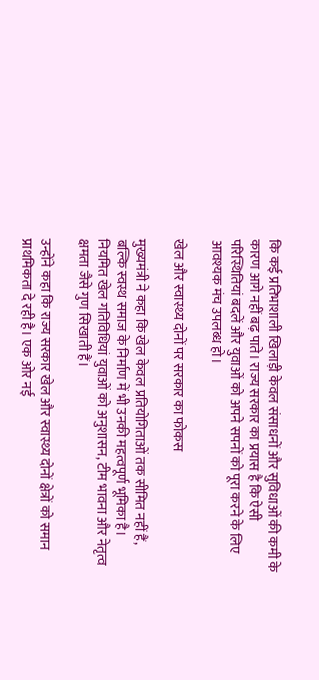कि कई प्रतिभाशाली खिलाड़ी केवल संसाधनों और सुविधाओं की कमी के कारण आगे नहीं बढ़ पाते। राज्य सरकार का प्रयास है कि ऐसी परिस्थितियां बदलें और युवाओं को अपने सपनों को पूरा करने के लिए आवश्यक मंच उपलब्ध हो।

खेल और स्वास्थ्य दोनों पर सरकार का फोकस

मुख्यमंत्री ने कहा कि खेल केवल प्रतियोगिताओं तक सीमित नहीं हैं, बल्कि स्वस्थ समाज के निर्माण में भी उनकी महत्वपूर्ण भूमिका है। नियमित खेल गतिविधियां युवाओं को अनुशासन, टीम भावना और नेतृत्व क्षमता जैसे गुण सिखाती हैं।

उन्होंने कहा कि राज्य सरकार खेल और स्वास्थ्य दोनों क्षेत्रों को समान प्राथमिकता दे रही है। एक ओर नई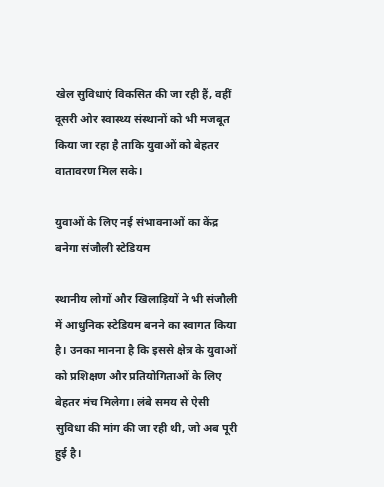खेल सुविधाएं विकसित की जा रही हैं, वहीं दूसरी ओर स्वास्थ्य संस्थानों को भी मजबूत किया जा रहा है ताकि युवाओं को बेहतर वातावरण मिल सके।

युवाओं के लिए नई संभावनाओं का केंद्र बनेगा संजौली स्टेडियम

स्थानीय लोगों और खिलाड़ियों ने भी संजौली में आधुनिक स्टेडियम बनने का स्वागत किया है। उनका मानना है कि इससे क्षेत्र के युवाओं को प्रशिक्षण और प्रतियोगिताओं के लिए बेहतर मंच मिलेगा। लंबे समय से ऐसी सुविधा की मांग की जा रही थी, जो अब पूरी हुई है।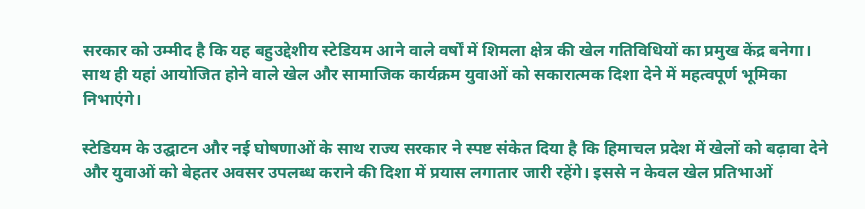सरकार को उम्मीद है कि यह बहुउद्देशीय स्टेडियम आने वाले वर्षों में शिमला क्षेत्र की खेल गतिविधियों का प्रमुख केंद्र बनेगा। साथ ही यहां आयोजित होने वाले खेल और सामाजिक कार्यक्रम युवाओं को सकारात्मक दिशा देने में महत्वपूर्ण भूमिका निभाएंगे।

स्टेडियम के उद्घाटन और नई घोषणाओं के साथ राज्य सरकार ने स्पष्ट संकेत दिया है कि हिमाचल प्रदेश में खेलों को बढ़ावा देने और युवाओं को बेहतर अवसर उपलब्ध कराने की दिशा में प्रयास लगातार जारी रहेंगे। इससे न केवल खेल प्रतिभाओं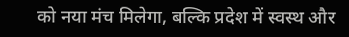को नया मंच मिलेगा, बल्कि प्रदेश में स्वस्थ और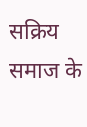सक्रिय समाज के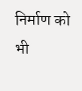निर्माण को भी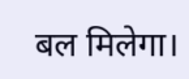बल मिलेगा।